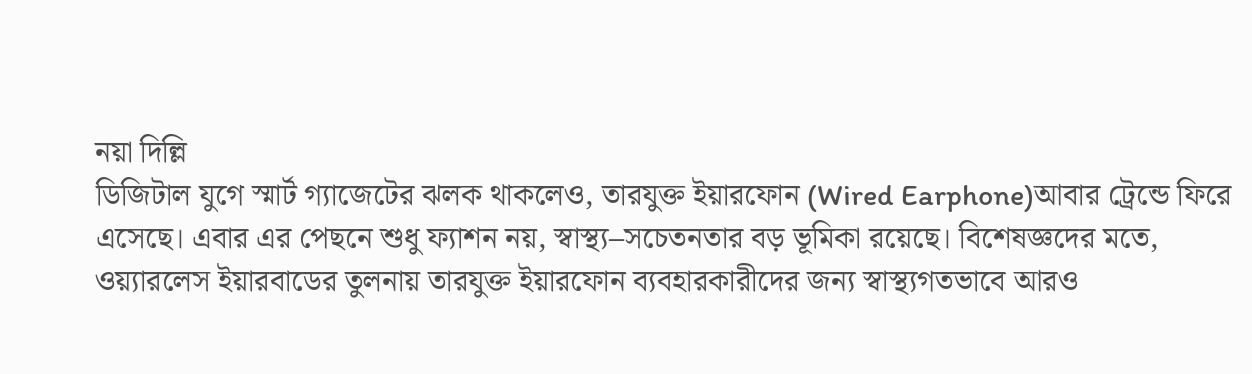নয়া দিল্লি
ডিজিটাল যুগে স্মার্ট গ্যাজেটের ঝলক থাকলেও, তারযুক্ত ইয়ারফোন (Wired Earphone)আবার ট্রেন্ডে ফিরে এসেছে। এবার এর পেছনে শুধু ফ্যাশন নয়, স্বাস্থ্য–সচেতনতার বড় ভূমিকা রয়েছে। বিশেষজ্ঞদের মতে, ওয়্যারলেস ইয়ারবাডের তুলনায় তারযুক্ত ইয়ারফোন ব্যবহারকারীদের জন্য স্বাস্থ্যগতভাবে আরও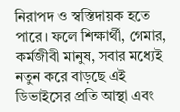নিরাপদ ও স্বস্তিদায়ক হতে পারে। ফলে শিক্ষার্থী, গেমার, কর্মজীবী মানুষ, সবার মধ্যেই নতুন করে বাড়ছে এই ডিভাইসের প্রতি আস্থা এবং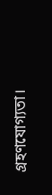গ্রহণযোগ্যতা।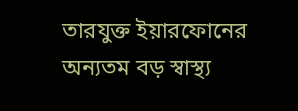তারযুক্ত ইয়ারফোনের অন্যতম বড় স্বাস্থ্য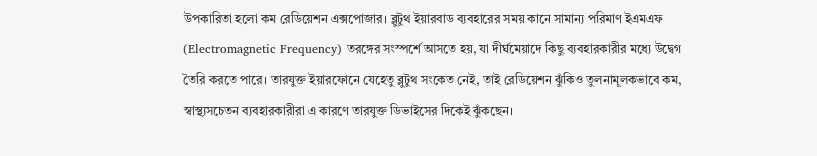উপকারিতা হলো কম রেডিয়েশন এক্সপোজার। ব্লুটুথ ইয়ারবাড ব্যবহারের সময় কানে সামান্য পরিমাণ ইএমএফ (Electromagnetic Frequency) তরঙ্গের সংস্পর্শে আসতে হয়, যা দীর্ঘমেয়াদে কিছু ব্যবহারকারীর মধ্যে উদ্বেগ তৈরি করতে পারে। তারযুক্ত ইয়ারফোনে যেহেতু ব্লুটুথ সংকেত নেই, তাই রেডিয়েশন ঝুঁকিও তুলনামূলকভাবে কম, স্বাস্থ্যসচেতন ব্যবহারকারীরা এ কারণে তারযুক্ত ডিভাইসের দিকেই ঝুঁকছেন।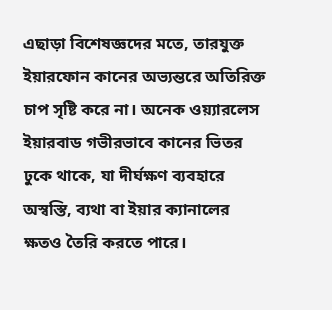এছাড়া বিশেষজ্ঞদের মতে, তারযুক্ত ইয়ারফোন কানের অভ্যন্তরে অতিরিক্ত চাপ সৃষ্টি করে না। অনেক ওয়্যারলেস ইয়ারবাড গভীরভাবে কানের ভিতর ঢুকে থাকে, যা দীর্ঘক্ষণ ব্যবহারে অস্বস্তি, ব্যথা বা ইয়ার ক্যানালের ক্ষতও তৈরি করতে পারে।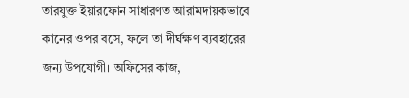তারযুক্ত ইয়ারফোন সাধারণত আরামদায়কভাবে কানের ওপর বসে, ফলে তা দীর্ঘক্ষণ ব্যবহারের জন্য উপযোগী। অফিসের কাজ,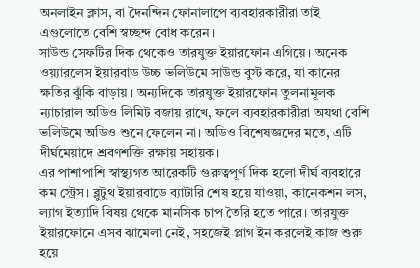অনলাইন ক্লাস, বা দৈনন্দিন ফোনালাপে ব্যবহারকারীরা তাই এগুলোতে বেশি স্বচ্ছন্দ বোধ করেন।
সাউন্ড সেফটির দিক থেকেও তারযুক্ত ইয়ারফোন এগিয়ে। অনেক ওয়্যারলেস ইয়ারবাড উচ্চ ভলিউমে সাউন্ড বুস্ট করে, যা কানের ক্ষতির ঝুঁকি বাড়ায়। অন্যদিকে তারযুক্ত ইয়ারফোন তুলনামূলক ন্যাচারাল অডিও লিমিট বজায় রাখে, ফলে ব্যবহারকারীরা অযথা বেশি ভলিউমে অডিও শুনে ফেলেন না। অডিও বিশেষজ্ঞদের মতে, এটি দীর্ঘমেয়াদে শ্রবণশক্তি রক্ষায় সহায়ক।
এর পাশাপাশি স্বাস্থ্যগত আরেকটি গুরুত্বপূর্ণ দিক হলো দীর্ঘ ব্যবহারে কম স্ট্রেস। ব্লুটুথ ইয়ারবাডে ব্যাটারি শেষ হয়ে যাওয়া, কানেকশন লস, ল্যাগ ইত্যাদি বিষয় থেকে মানসিক চাপ তৈরি হতে পারে। তারযুক্ত ইয়ারফোনে এসব ঝামেলা নেই, সহজেই প্লাগ ইন করলেই কাজ শুরু হয়ে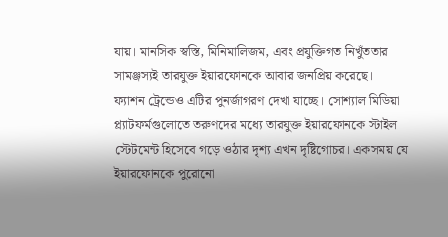যায়। মানসিক স্বস্তি, মিনিমালিজম, এবং প্রযুক্তিগত নিখুঁততার সামঞ্জস্যই তারযুক্ত ইয়ারফোনকে আবার জনপ্রিয় করেছে।
ফ্যাশন ট্রেন্ডেও এটির পুনর্জাগরণ দেখা যাচ্ছে। সোশ্যাল মিডিয়া প্ল্যাটফর্মগুলোতে তরুণদের মধ্যে তারযুক্ত ইয়ারফোনকে স্টাইল স্টেটমেন্ট হিসেবে গড়ে ওঠার দৃশ্য এখন দৃষ্টিগোচর। একসময় যে ইয়ারফোনকে পুরোনো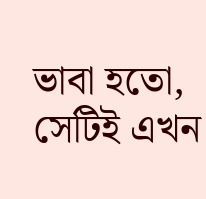ভাবা হতো, সেটিই এখন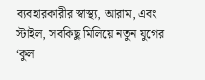ব্যবহারকারীর স্বাস্থ্য, আরাম, এবং স্টাইল, সবকিছু মিলিয়ে নতুন যুগের ‘কুল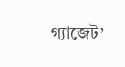গ্যাজেট’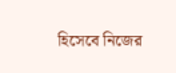হিসেবে নিজের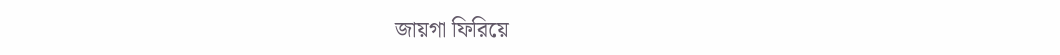জায়গা ফিরিয়ে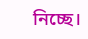নিচ্ছে।